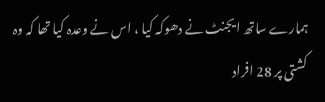ہمارے ساتھ ایجنٹ نے دھوکہ کیا ، اس نے وعدہ کیا تھا کہ وہ کشتی پر 28 افراد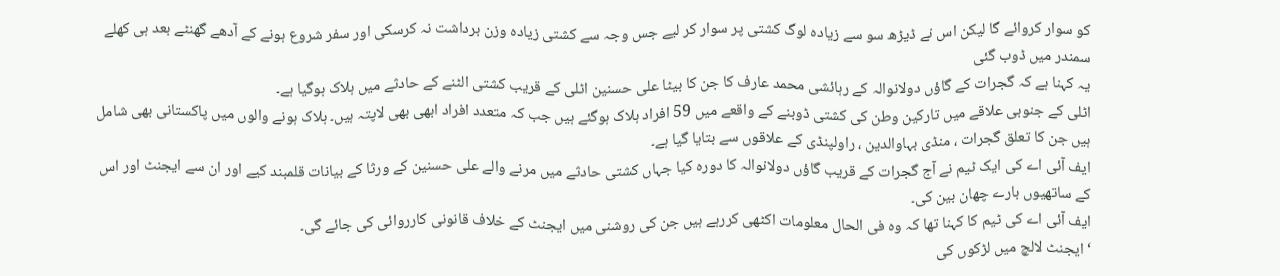کو سوار کروائے گا لیکن اس نے ڈیڑھ سو سے زیادہ لوگ کشتی پر سوار کر لیے جس وجہ سے کشتی زیادہ وزن برداشت نہ کرسکی اور سفر شروع ہونے کے آدھے گھنٹے بعد ہی کھلے سمندر میں ڈوب گئی
یہ کہنا ہے کہ گجرات کے گاؤں دولانوالہ کے رہائشی محمد عارف کا جن کا بیٹا علی حسنین اٹلی کے قریب کشتی الٹنے کے حادثے میں ہلاک ہوگیا ہے۔
اٹلی کے جنوبی علاقے میں تارکین وطن کی کشتی ڈوبنے کے واقعے میں 59 افراد ہلاک ہوگئے ہیں جب کہ متعدد افراد ابھی بھی لاپتہ ہیں۔ ہلاک ہونے والوں میں پاکستانی بھی شامل ہیں جن کا تعلق گجرات ، منڈی بہاوالدین ، راولپنڈی کے علاقوں سے بتایا گیا ہے۔
ایف آئی اے کی ایک ٹیم نے آج گجرات کے قریب گاؤں دولانوالہ کا دورہ کیا جہاں کشتی حادثے میں مرنے والے علی حسنین کے ورثا کے بیانات قلمبند کیے اور ان سے ایجنٹ اور اس کے ساتھیوں بارے چھان بین کی۔
ایف آئی اے کی ٹیم کا کہنا تھا کہ وہ فی الحال معلومات اکٹھی کررہے ہیں جن کی روشنی میں ایجنٹ کے خلاف قانونی کارروائی کی جائے گی۔
‘ایجنٹ لالچ میں لڑکوں کی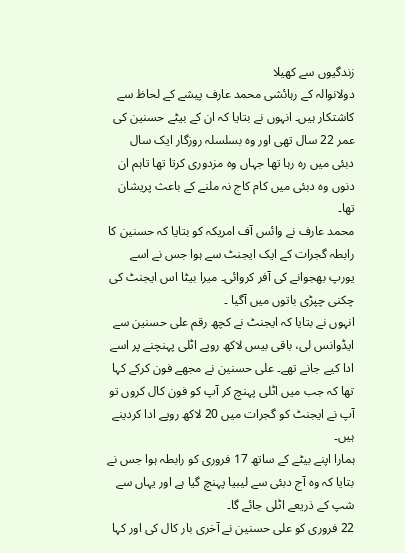زندگیوں سے کھیلا
دولانوالہ کے رہائشی محمد عارف پیشے کے لحاظ سے کاشتکار ہیں۔ انہوں نے بتایا کہ ان کے بیٹے حسنین کی عمر 22 سال تھی اور وہ بسلسلہ روزگار ایک سال دبئی میں رہ رہا تھا جہاں وہ مزدوری کرتا تھا تاہم ان دنوں وہ دبئی میں کام کاج نہ ملنے کے باعث پریشان تھا۔
محمد عارف نے وائس آف امریکہ کو بتایا کہ حسنین کا رابطہ گجرات کے ایک ایجنٹ سے ہوا جس نے اسے یورپ بھجوانے کی آفر کروائی۔ میرا بیٹا اس ایجنٹ کی چکنی چپڑی باتوں میں آگیا ۔
انہوں نے بتایا کہ ایجنٹ نے کچھ رقم علی حسنین سے ایڈوانس لی، باقی بیس لاکھ روپے اٹلی پہنچنے پر اسے ادا کیے جانے تھے۔ علی حسنین نے مجھے فون کرکے کہا تھا کہ جب میں اٹلی پہنچ کر آپ کو فون کال کروں تو آپ نے ایجنٹ کو گجرات میں 20 لاکھ روپے ادا کردینے ہیں۔
ہمارا اپنے بیٹے کے ساتھ 17 فروری کو رابطہ ہوا جس نے بتایا کہ وہ آج دبئی سے لیبیا پہنچ گیا ہے اور یہاں سے شپ کے ذریعے اٹلی جائے گا۔
22 فروری کو علی حسنین نے آخری بار کال کی اور کہا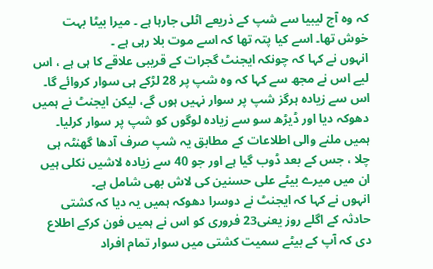کہ وہ آج لیبیا سے شپ کے ذریعے اٹلی جارہا ہے ۔ میرا بیٹا بہت خوش تھا۔ اسے کیا پتہ تھا کہ اسے موت بلا رہی ہے ۔
انہوں نے کہا کہ چونکہ ایجنٹ گجرات کے قریبی علاقے کا ہی ہے ، اس لیے اس نے مجھ سے کہا کہ وہ شپ پر 28 لڑکے ہی سوار کروائے گا۔ اس سے زیادہ ہرگز شپ پر سوار نہیں ہوں گے، لیکن ایجنٹ نے ہمیں دھوکہ دیا اور ڈیڑھ سو سے زیادہ لوگوں کو شپ پر سوار کرلیا۔
ہمیں ملنے والی اطلاعات کے مطابق یہ شپ صرف آدھا گھنٹہ ہی چلا ، جس کے بعد ڈوب گیا ہے اور جو 40 سے زیادہ لاشیں نکلی ہیں ان میں میرے بیٹے علی حسنین کی لاش بھی شامل ہے۔
انہوں نے کہا کہ ایجنٹ نے دوسرا دھوکہ ہمیں یہ دیا کہ کشتی حادثہ کے اگلے روز یعنی23 فروری کو اس نے ہمیں فون کرکے اطلاع دی کہ آپ کے بیٹے سمیت کشتی میں سوار تمام افراد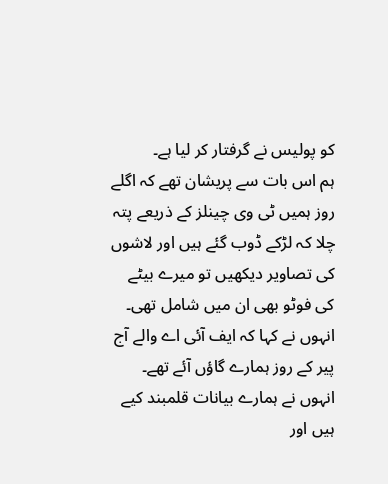کو پولیس نے گرفتار کر لیا ہے۔
ہم اس بات سے پریشان تھے کہ اگلے روز ہمیں ٹی وی چینلز کے ذریعے پتہ چلا کہ لڑکے ڈوب گئے ہیں اور لاشوں کی تصاویر دیکھیں تو میرے بیٹے کی فوٹو بھی ان میں شامل تھی۔
انہوں نے کہا کہ ایف آئی اے والے آج پیر کے روز ہمارے گاؤں آئے تھے۔ انہوں نے ہمارے بیانات قلمبند کیے ہیں اور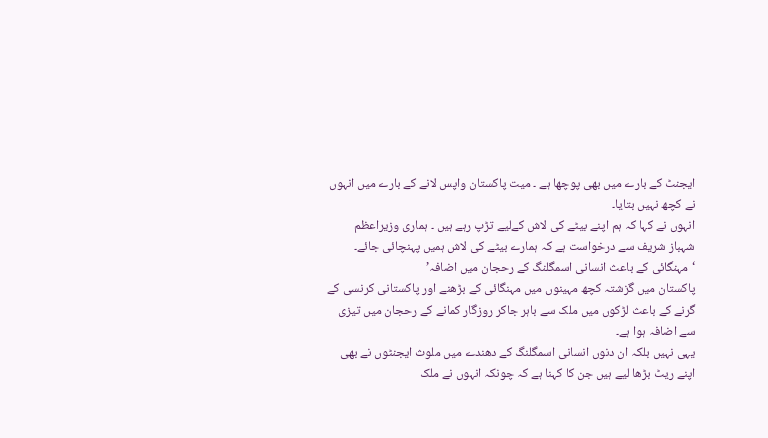ایجنٹ کے بارے میں بھی پوچھا ہے ۔ میت پاکستان واپس لانے کے بارے میں انہوں نے کچھ نہیں بتایا۔
انہوں نے کہا کہ ہم اپنے بیٹے کی لاش کےلیے تڑپ رہے ہیں ۔ ہماری وزیراعظم شہباز شریف سے درخواست ہے کہ ہمارے بیٹے کی لاش ہمیں پہنچائی جائے۔
‘مہنگائی کے باعث انسانی اسمگلنگ کے رحجان میں اضافہ’
پاکستان میں گزشتہ کچھ مہینوں میں مہنگائی کے بڑھنے اور پاکستانی کرنسی کے گرنے کے باعث لڑکوں میں ملک سے باہر جاکر روزگار کمانے کے رحجان میں تیزی سے اضافہ ہوا ہے۔
یہی نہیں بلکہ ان دنوں انسانی اسمگلنگ کے دھندے میں ملوث ایجنٹوں نے بھی اپنے ریٹ بڑھا لیے ہیں جن کا کہنا ہے کہ چونکہ انہوں نے ملک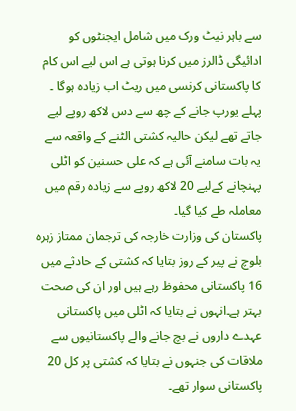سے باہر نیٹ ورک میں شامل ایجنٹوں کو ادائیگی ڈالرز میں کرنا ہوتی ہے اس لیے اس کام کا پاکستانی کرنسی میں ریٹ اب زیادہ ہوگا ۔
پہلے یورپ جانے کے چھ سے دس لاکھ روپے لیے جاتے تھے لیکن حالیہ کشتی الٹنے کے واقعہ سے یہ بات سامنے آئی ہے کہ علی حسنین کو اٹلی پہنچانے کےلیے 20 لاکھ روپے سے زیادہ رقم میں معاملہ طے کیا گیا۔
پاکستان کی وزارت خارجہ کی ترجمان ممتاز زہرہ بلوچ نے پیر کے روز بتایا کہ کشتی کے حادثے میں 16 پاکستانی محفوظ رہے ہیں اور ان کی صحت بہتر ہے۔انہوں نے بتایا کہ اٹلی میں پاکستانی عہدے داروں نے بچ جانے والے پاکستانیوں سے ملاقات کی جنہوں نے بتایا کہ کشتی پر کل 20 پاکستانی سوار تھے۔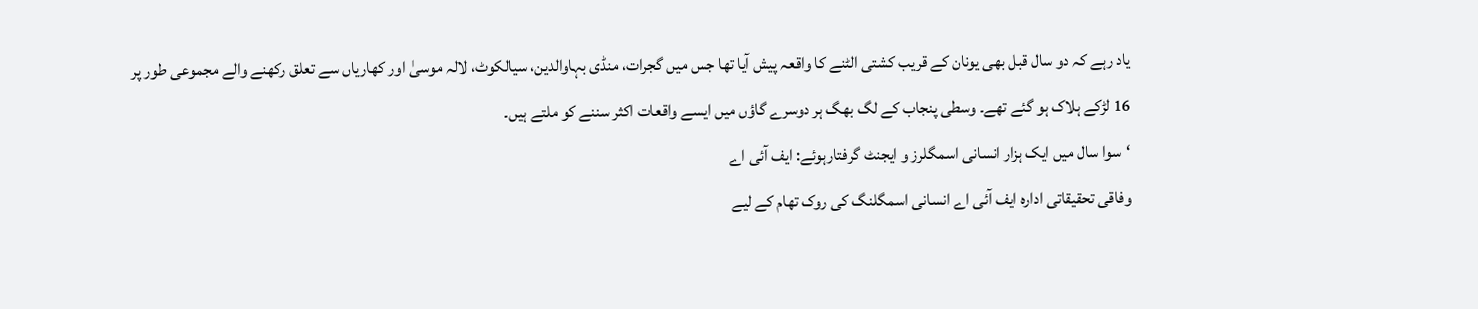یاد رہے کہ دو سال قبل بھی یونان کے قریب کشتی الٹنے کا واقعہ پیش آیا تھا جس میں گجرات، منڈی بہاوالدین، سیالکوٹ، لالہ موسیٰ اور کھاریاں سے تعلق رکھنے والے مجموعی طور پر 16 لڑکے ہلاک ہو گئے تھے۔ وسطی پنجاب کے لگ بھگ ہر دوسرے گاؤں میں ایسے واقعات اکثر سننے کو ملتے ہیں۔
‘سوا سال میں ایک ہزار انسانی اسمگلرز و ایجنٹ گرفتارہوئے: ایف آئی اے
وفاقی تحقیقاتی ادارہ ایف آئی اے انسانی اسمگلنگ کی روک تھام کے لیے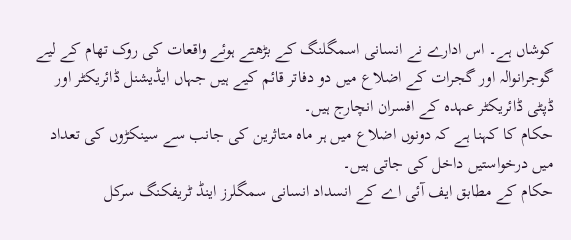کوشاں ہے۔ اس ادارے نے انسانی اسمگلنگ کے بڑھتے ہوئے واقعات کی روک تھام کے لیے گوجرانوالہ اور گجرات کے اضلاع میں دو دفاتر قائم کیے ہیں جہاں ایڈیشنل ڈائریکٹر اور ڈپٹی ڈائریکٹر عہدہ کے افسران انچارج ہیں۔
حکام کا کہنا ہے کہ دونوں اضلاع میں ہر ماہ متاثرین کی جانب سے سینکڑوں کی تعداد میں درخواستیں داخل کی جاتی ہیں۔
حکام کے مطابق ایف آئی اے کے انسداد انسانی سمگلرز اینڈ ٹریفکنگ سرکل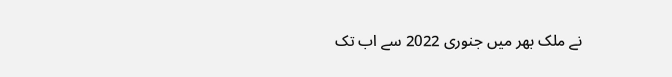نے ملک بھر میں جنوری 2022 سے اب تک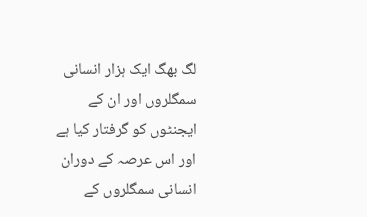لگ بھگ ایک ہزار انسانی سمگلروں اور ان کے ایجنٹوں کو گرفتار کیا ہے اور اس عرصہ کے دوران انسانی سمگلروں کے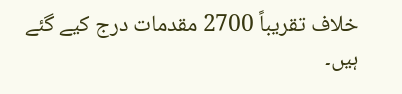خلاف تقریباً 2700 مقدمات درج کیے گئے ہیں۔